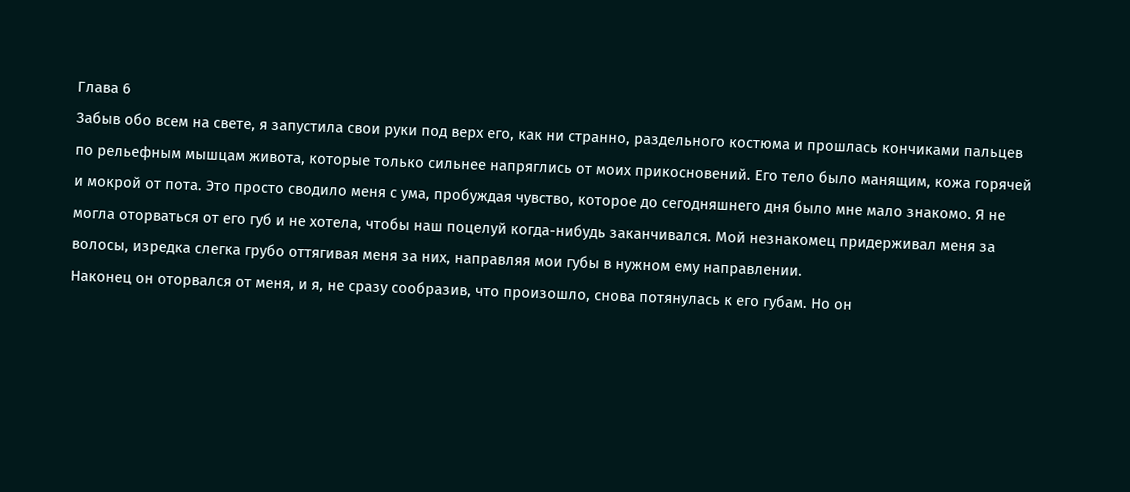Глава 6
Забыв обо всем на свете, я запустила свои руки под верх его, как ни странно, раздельного костюма и прошлась кончиками пальцев по рельефным мышцам живота, которые только сильнее напряглись от моих прикосновений. Его тело было манящим, кожа горячей и мокрой от пота. Это просто сводило меня с ума, пробуждая чувство, которое до сегодняшнего дня было мне мало знакомо. Я не могла оторваться от его губ и не хотела, чтобы наш поцелуй когда-нибудь заканчивался. Мой незнакомец придерживал меня за волосы, изредка слегка грубо оттягивая меня за них, направляя мои губы в нужном ему направлении.
Наконец он оторвался от меня, и я, не сразу сообразив, что произошло, снова потянулась к его губам. Но он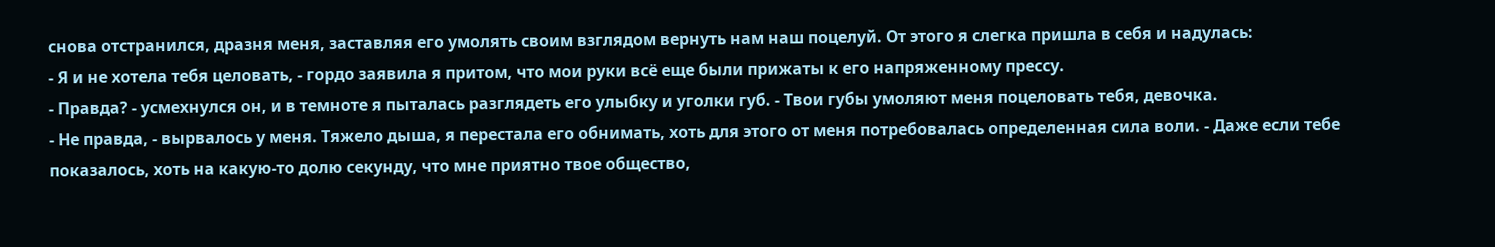снова отстранился, дразня меня, заставляя его умолять своим взглядом вернуть нам наш поцелуй. От этого я слегка пришла в себя и надулась:
- Я и не хотела тебя целовать, - гордо заявила я притом, что мои руки всё еще были прижаты к его напряженному прессу.
- Правда? - усмехнулся он, и в темноте я пыталась разглядеть его улыбку и уголки губ. - Твои губы умоляют меня поцеловать тебя, девочка.
- Не правда, - вырвалось у меня. Тяжело дыша, я перестала его обнимать, хоть для этого от меня потребовалась определенная сила воли. - Даже если тебе показалось, хоть на какую-то долю секунду, что мне приятно твое общество,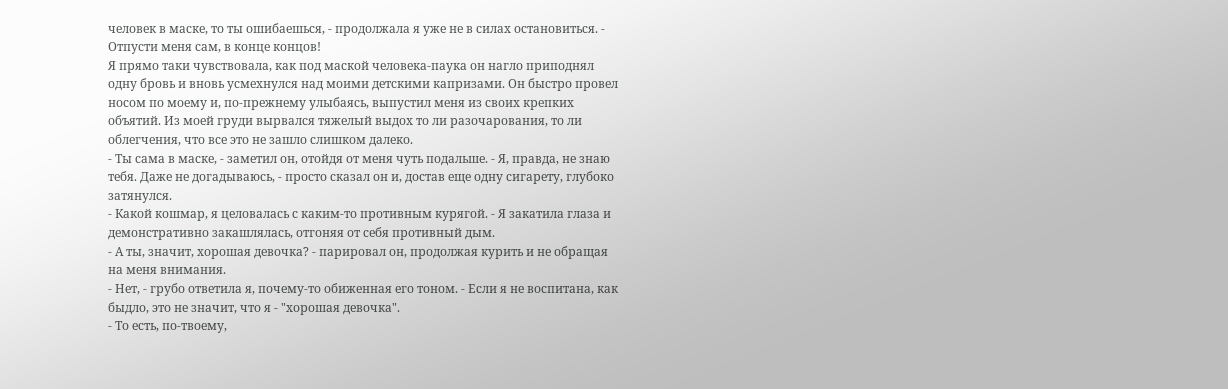человек в маске, то ты ошибаешься, - продолжала я уже не в силах остановиться. - Отпусти меня сам, в конце концов!
Я прямо таки чувствовала, как под маской человека-паука он нагло приподнял одну бровь и вновь усмехнулся над моими детскими капризами. Он быстро провел носом по моему и, по-прежнему улыбаясь, выпустил меня из своих крепких объятий. Из моей груди вырвался тяжелый выдох то ли разочарования, то ли облегчения, что все это не зашло слишком далеко.
- Ты сама в маске, - заметил он, отойдя от меня чуть подальше. - Я, правда, не знаю тебя. Даже не догадываюсь, - просто сказал он и, достав еще одну сигарету, глубоко затянулся.
- Какой кошмар, я целовалась с каким-то противным курягой. - Я закатила глаза и демонстративно закашлялась, отгоняя от себя противный дым.
- А ты, значит, хорошая девочка? - парировал он, продолжая курить и не обращая на меня внимания.
- Нет, - грубо ответила я, почему-то обиженная его тоном. - Если я не воспитана, как быдло, это не значит, что я - "хорошая девочка".
- То есть, по-твоему,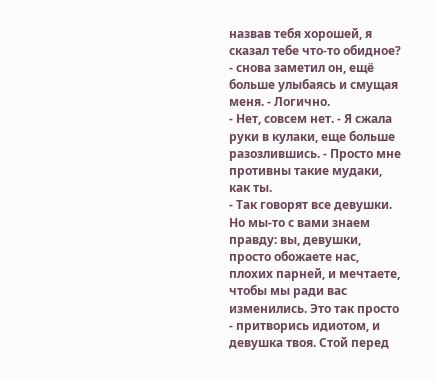назвав тебя хорошей, я сказал тебе что-то обидное? - снова заметил он, ещё больше улыбаясь и смущая меня. - Логично.
- Нет, совсем нет. - Я сжала руки в кулаки, еще больше разозлившись. - Просто мне противны такие мудаки, как ты.
- Так говорят все девушки. Но мы-то с вами знаем правду: вы, девушки, просто обожаете нас, плохих парней, и мечтаете, чтобы мы ради вас изменились. Это так просто - притворись идиотом, и девушка твоя. Стой перед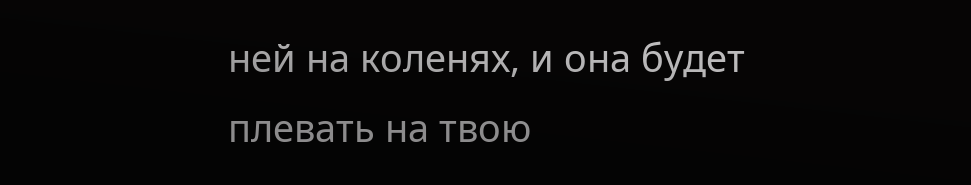ней на коленях, и она будет плевать на твою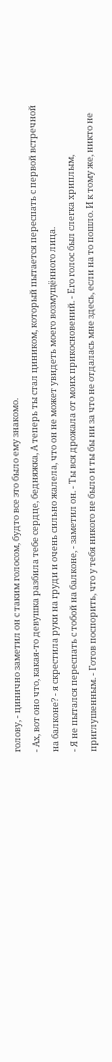голову, - цинично заметил он с таким голосом, будто все это было ему знакомо.
- Ах, вот оно что, какая-то девушка разбила тебе сердце, бедняжка, А теперь ты стал циником, который пытается переспать с первой встречной на балконе? - я скрестила руки на груди и очень сильно жалела, что он не может увидеть моего возмущённого лица.
- Я не пытался переспать с тобой на балконе, - заметил он. - Ты вся дрожала от моих прикосновений. - Его голос был слегка хриплым, приглушенным. - Готов поспорить, что у тебя никого не было и ты бы ни за что не отдалась мне здесь, если на то пошло. И к тому же, никто не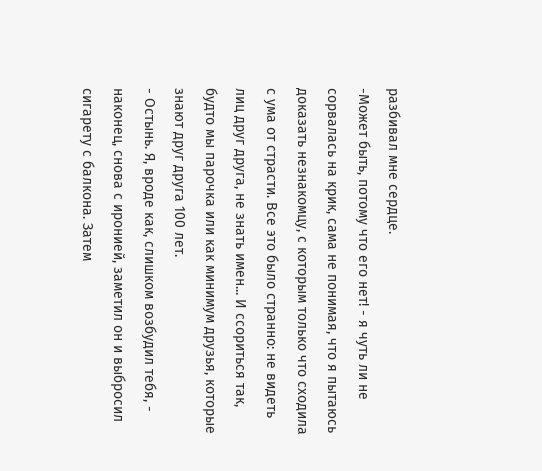разбивал мне сердце.
-Может быть, потому что его нет! - я чуть ли не сорвалась на крик, сама не понимая, что я пытаюсь доказать незнакомцу, с которым только что сходила с ума от страсти. Все это было странно: не видеть лиц друг друга, не знать имен... И ссориться так, будто мы парочка или как минимум друзья, которые знают друг друга 100 лет.
- Остынь. Я, вроде как, слишком возбудил тебя, - наконец, снова с иронией, заметил он и выбросил сигарету с балкона. Затем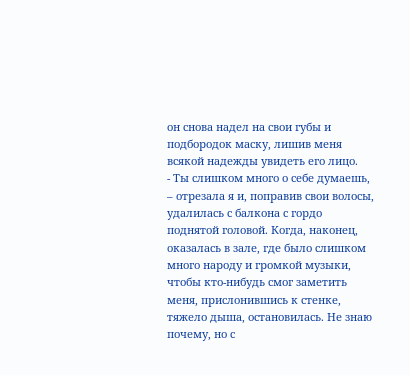он снова надел на свои губы и подбородок маску, лишив меня всякой надежды увидеть его лицо.
- Ты слишком много о себе думаешь, – отрезала я и, поправив свои волосы, удалилась с балкона с гордо поднятой головой. Когда, наконец, оказалась в зале, где было слишком много народу и громкой музыки, чтобы кто-нибудь смог заметить меня, прислонившись к стенке, тяжело дыша, остановилась. Не знаю почему, но с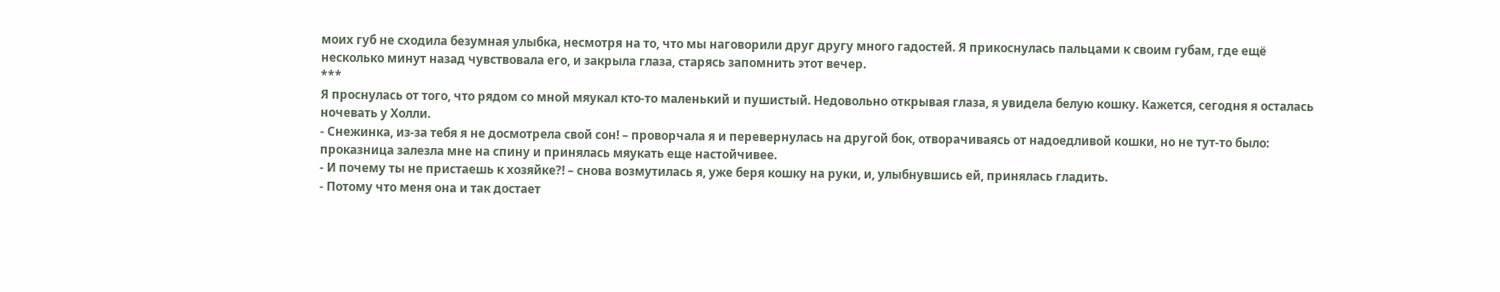моих губ не сходила безумная улыбка, несмотря на то, что мы наговорили друг другу много гадостей. Я прикоснулась пальцами к своим губам, где ещё несколько минут назад чувствовала его, и закрыла глаза, старясь запомнить этот вечер.
***
Я проснулась от того, что рядом со мной мяукал кто-то маленький и пушистый. Недовольно открывая глаза, я увидела белую кошку. Кажется, сегодня я осталась ночевать у Холли.
- Снежинка, из-за тебя я не досмотрела свой сон! – проворчала я и перевернулась на другой бок, отворачиваясь от надоедливой кошки, но не тут-то было: проказница залезла мне на спину и принялась мяукать еще настойчивее.
- И почему ты не пристаешь к хозяйке?! – снова возмутилась я, уже беря кошку на руки, и, улыбнувшись ей, принялась гладить.
- Потому что меня она и так достает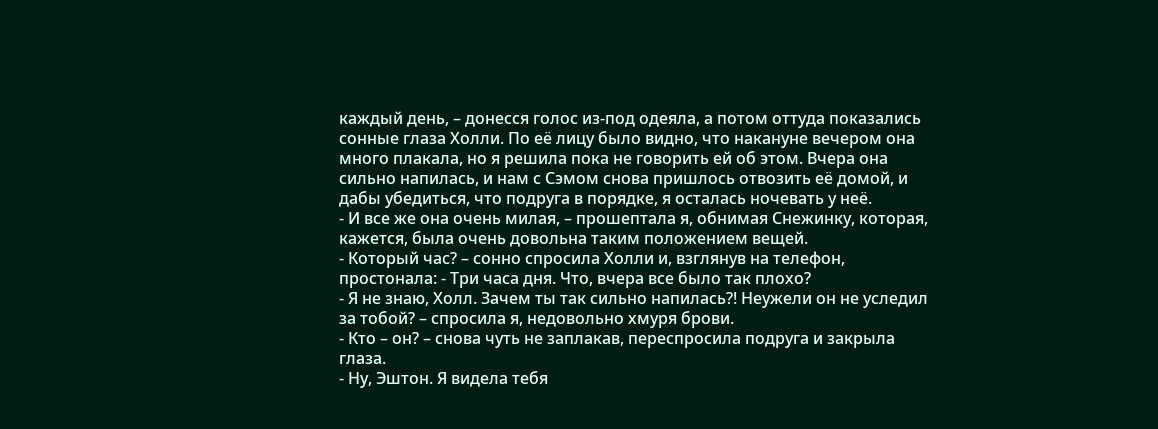каждый день, – донесся голос из-под одеяла, а потом оттуда показались сонные глаза Холли. По её лицу было видно, что накануне вечером она много плакала, но я решила пока не говорить ей об этом. Вчера она сильно напилась, и нам с Сэмом снова пришлось отвозить её домой, и дабы убедиться, что подруга в порядке, я осталась ночевать у неё.
- И все же она очень милая, – прошептала я, обнимая Снежинку, которая, кажется, была очень довольна таким положением вещей.
- Который час? – сонно спросила Холли и, взглянув на телефон, простонала: - Три часа дня. Что, вчера все было так плохо?
- Я не знаю, Холл. Зачем ты так сильно напилась?! Неужели он не уследил за тобой? – спросила я, недовольно хмуря брови.
- Кто – он? – снова чуть не заплакав, переспросила подруга и закрыла глаза.
- Ну, Эштон. Я видела тебя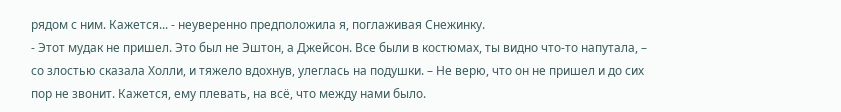рядом с ним. Кажется... - неуверенно предположила я, поглаживая Снежинку.
- Этот мудак не пришел. Это был не Эштон, а Джейсон. Все были в костюмах, ты видно что-то напутала, – со злостью сказала Холли, и тяжело вдохнув, улеглась на подушки. – Не верю, что он не пришел и до сих пор не звонит. Кажется, ему плевать, на всё, что между нами было.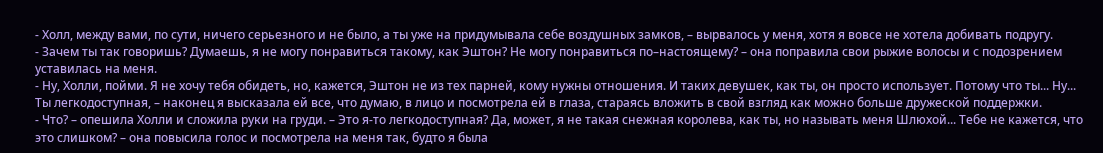- Холл, между вами, по сути, ничего серьезного и не было, а ты уже на придумывала себе воздушных замков, – вырвалось у меня, хотя я вовсе не хотела добивать подругу.
- Зачем ты так говоришь? Думаешь, я не могу понравиться такому, как Эштон? Не могу понравиться по–настоящему? – она поправила свои рыжие волосы и с подозрением уставилась на меня.
- Ну, Холли, пойми. Я не хочу тебя обидеть, но, кажется, Эштон не из тех парней, кому нужны отношения. И таких девушек, как ты, он просто использует. Потому что ты... Ну... Ты легкодоступная, – наконец я высказала ей все, что думаю, в лицо и посмотрела ей в глаза, стараясь вложить в свой взгляд как можно больше дружеской поддержки.
- Что? – опешила Холли и сложила руки на груди. – Это я-то легкодоступная? Да, может, я не такая снежная королева, как ты, но называть меня Шлюхой... Тебе не кажется, что это слишком? – она повысила голос и посмотрела на меня так, будто я была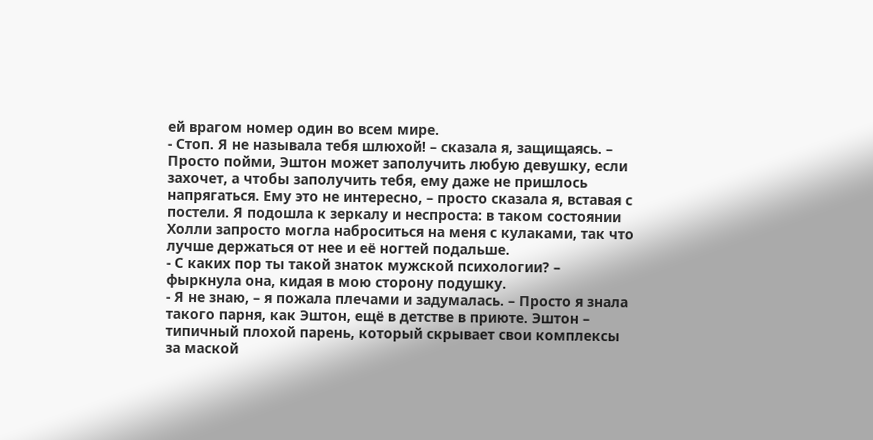ей врагом номер один во всем мире.
- Стоп. Я не называла тебя шлюхой! – сказала я, защищаясь. – Просто пойми, Эштон может заполучить любую девушку, если захочет, а чтобы заполучить тебя, ему даже не пришлось напрягаться. Ему это не интересно, – просто сказала я, вставая с постели. Я подошла к зеркалу и неспроста: в таком состоянии Холли запросто могла наброситься на меня с кулаками, так что лучше держаться от нее и её ногтей подальше.
- С каких пор ты такой знаток мужской психологии? – фыркнула она, кидая в мою сторону подушку.
- Я не знаю, – я пожала плечами и задумалась. – Просто я знала такого парня, как Эштон, ещё в детстве в приюте. Эштон – типичный плохой парень, который скрывает свои комплексы за маской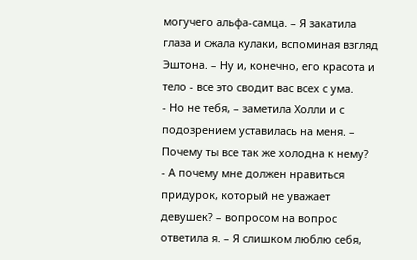могучего альфа-самца. – Я закатила глаза и сжала кулаки, вспоминая взгляд Эштона. – Ну и, конечно, его красота и тело - все это сводит вас всех с ума.
- Но не тебя, – заметила Холли и с подозрением уставилась на меня. – Почему ты все так же холодна к нему?
- А почему мне должен нравиться придурок, который не уважает девушек? – вопросом на вопрос ответила я. – Я слишком люблю себя,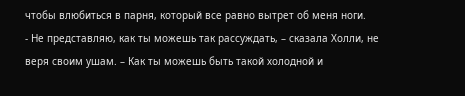чтобы влюбиться в парня, который все равно вытрет об меня ноги.
- Не представляю, как ты можешь так рассуждать, – сказала Холли, не веря своим ушам. – Как ты можешь быть такой холодной и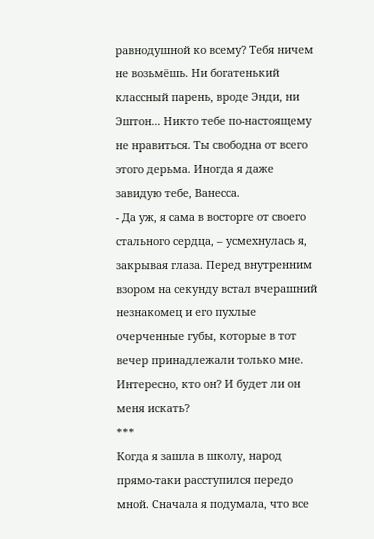равнодушной ко всему? Тебя ничем не возьмёшь. Ни богатенький классный парень, вроде Энди, ни Эштон... Никто тебе по-настоящему не нравиться. Ты свободна от всего этого дерьма. Иногда я даже завидую тебе, Ванесса.
- Да уж, я сама в восторге от своего стального сердца, – усмехнулась я, закрывая глаза. Перед внутренним взором на секунду встал вчерашний незнакомец и его пухлые очерченные губы, которые в тот вечер принадлежали только мне. Интересно, кто он? И будет ли он меня искать?
***
Когда я зашла в школу, народ прямо-таки расступился передо мной. Сначала я подумала, что все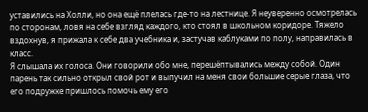уставились на Холли, но она ещё плелась где-то на лестнице. Я неуверенно осмотрелась по сторонам, ловя на себе взгляд каждого, кто стоял в школьном коридоре. Тяжело вздохнув, я прижала к себе два учебника и, застучав каблуками по полу, направилась в класс.
Я слышала их голоса. Они говорили обо мне, перешёптывались между собой. Один парень так сильно открыл свой рот и выпучил на меня свои большие серые глаза, что его подружке пришлось помочь ему его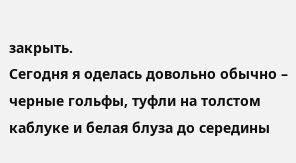закрыть.
Сегодня я оделась довольно обычно – черные гольфы, туфли на толстом каблуке и белая блуза до середины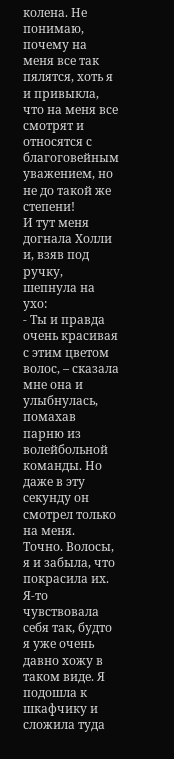колена. Не понимаю, почему на меня все так пялятся, хоть я и привыкла, что на меня все смотрят и относятся с благоговейным уважением, но не до такой же степени!
И тут меня догнала Холли и, взяв под ручку, шепнула на ухо:
- Ты и правда очень красивая с этим цветом волос, – сказала мне она и улыбнулась, помахав парню из волейбольной команды. Но даже в эту секунду он смотрел только на меня.
Точно. Волосы, я и забыла, что покрасила их. Я-то чувствовала себя так, будто я уже очень давно хожу в таком виде. Я подошла к шкафчику и сложила туда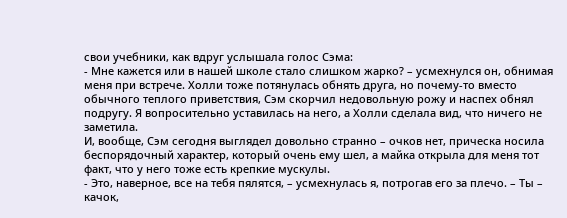свои учебники, как вдруг услышала голос Сэма:
- Мне кажется или в нашей школе стало слишком жарко? – усмехнулся он, обнимая меня при встрече. Холли тоже потянулась обнять друга, но почему-то вместо обычного теплого приветствия, Сэм скорчил недовольную рожу и наспех обнял подругу. Я вопросительно уставилась на него, а Холли сделала вид, что ничего не заметила.
И, вообще, Сэм сегодня выглядел довольно странно – очков нет, прическа носила беспорядочный характер, который очень ему шел, а майка открыла для меня тот факт, что у него тоже есть крепкие мускулы.
- Это, наверное, все на тебя пялятся, – усмехнулась я, потрогав его за плечо. – Ты – качок,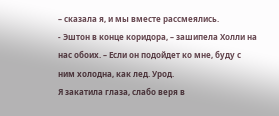– сказала я, и мы вместе рассмеялись.
- Эштон в конце коридора, – зашипела Холли на нас обоих. – Если он подойдет ко мне, буду с ним холодна, как лед. Урод.
Я закатила глаза, слабо веря в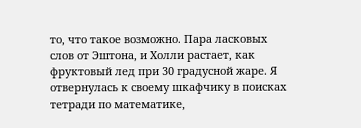то, что такое возможно. Пара ласковых слов от Эштона, и Холли растает, как фруктовый лед при 30 градусной жаре. Я отвернулась к своему шкафчику в поисках тетради по математике,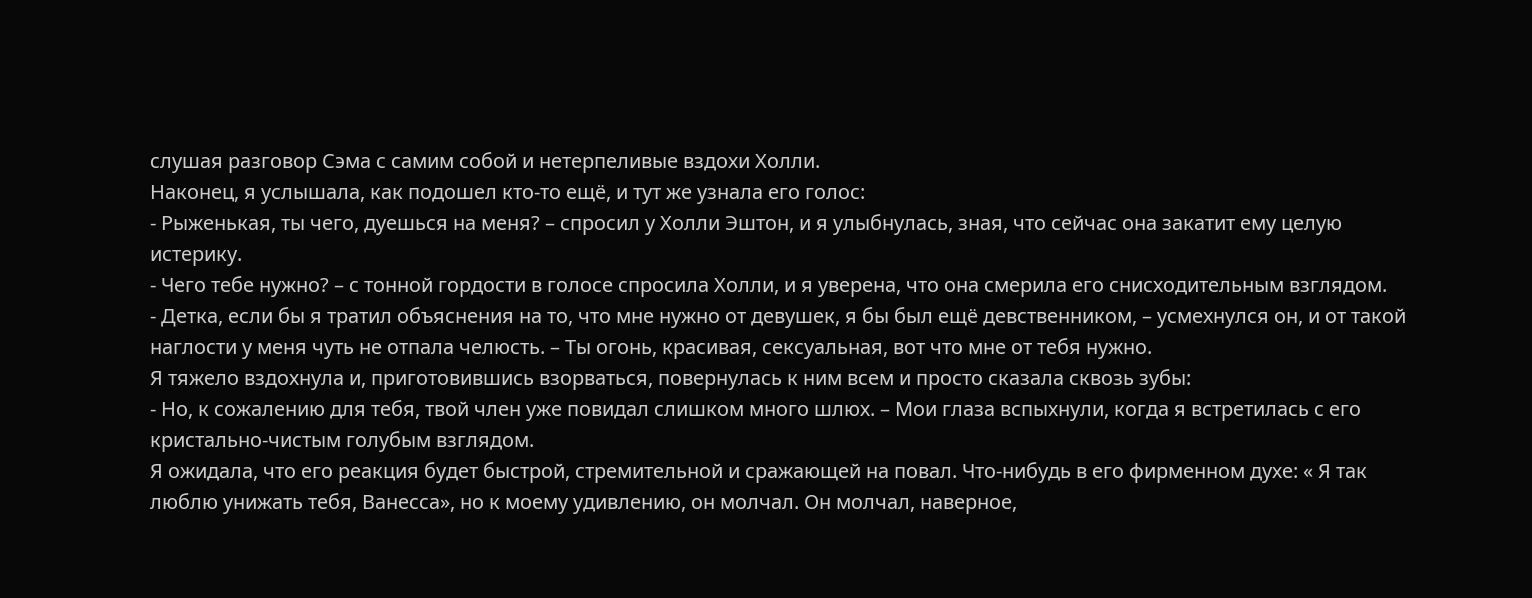слушая разговор Сэма с самим собой и нетерпеливые вздохи Холли.
Наконец, я услышала, как подошел кто-то ещё, и тут же узнала его голос:
- Рыженькая, ты чего, дуешься на меня? – спросил у Холли Эштон, и я улыбнулась, зная, что сейчас она закатит ему целую истерику.
- Чего тебе нужно? – с тонной гордости в голосе спросила Холли, и я уверена, что она смерила его снисходительным взглядом.
- Детка, если бы я тратил объяснения на то, что мне нужно от девушек, я бы был ещё девственником, – усмехнулся он, и от такой наглости у меня чуть не отпала челюсть. – Ты огонь, красивая, сексуальная, вот что мне от тебя нужно.
Я тяжело вздохнула и, приготовившись взорваться, повернулась к ним всем и просто сказала сквозь зубы:
- Но, к сожалению для тебя, твой член уже повидал слишком много шлюх. – Мои глаза вспыхнули, когда я встретилась с его кристально-чистым голубым взглядом.
Я ожидала, что его реакция будет быстрой, стремительной и сражающей на повал. Что-нибудь в его фирменном духе: « Я так люблю унижать тебя, Ванесса», но к моему удивлению, он молчал. Он молчал, наверное,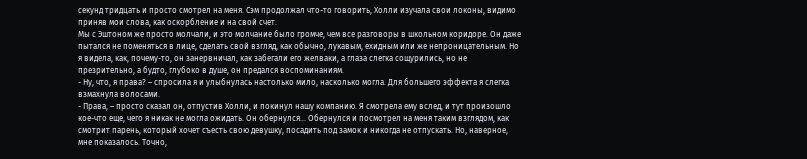секунд тридцать и просто смотрел на меня. Сэм продолжал что-то говорить, Холли изучала свои локоны, видимо приняв мои слова, как оскорбление и на свой счет.
Мы с Эштоном же просто молчали, и это молчание было громче, чем все разговоры в школьном коридоре. Он даже пытался не поменяться в лице, сделать свой взгляд, как обычно, лукавым, ехидным или же непроницательным. Но я видела, как, почему-то, он занервничал, как забегали его желваки, а глаза слегка сощурились, но не презрительно, а будто, глубоко в душе, он предался воспоминаниям.
- Ну, что, я права? – спросила я и улыбнулась настолько мило, насколько могла. Для большего эффекта я слегка взмахнула волосами.
- Права, – просто сказал он, отпустив Холли, и покинул нашу компанию. Я смотрела ему вслед, и тут произошло кое-что еще, чего я никак не могла ожидать. Он обернулся... Обернулся и посмотрел на меня таким взглядом, как смотрит парень, который хочет съесть свою девушку, посадить под замок и никогда не отпускать. Но, наверное, мне показалось. Точно,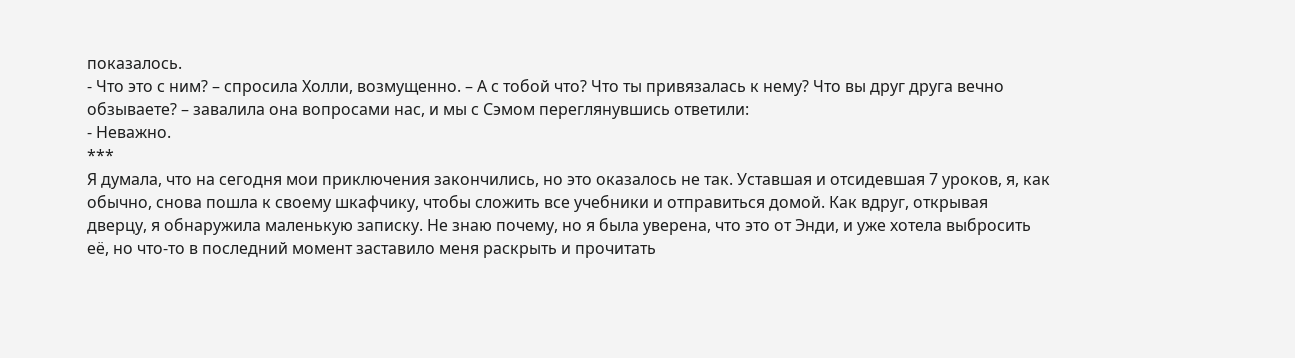показалось.
- Что это с ним? – спросила Холли, возмущенно. – А с тобой что? Что ты привязалась к нему? Что вы друг друга вечно обзываете? – завалила она вопросами нас, и мы с Сэмом переглянувшись ответили:
- Неважно.
***
Я думала, что на сегодня мои приключения закончились, но это оказалось не так. Уставшая и отсидевшая 7 уроков, я, как обычно, снова пошла к своему шкафчику, чтобы сложить все учебники и отправиться домой. Как вдруг, открывая дверцу, я обнаружила маленькую записку. Не знаю почему, но я была уверена, что это от Энди, и уже хотела выбросить её, но что-то в последний момент заставило меня раскрыть и прочитать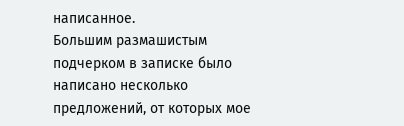написанное.
Большим размашистым подчерком в записке было написано несколько предложений, от которых мое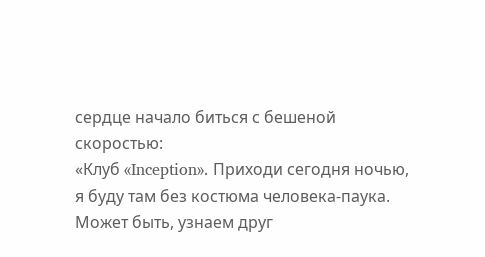сердце начало биться с бешеной скоростью:
«Клуб «Inception». Приходи сегодня ночью, я буду там без костюма человека-паука. Может быть, узнаем друг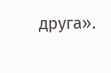друга».